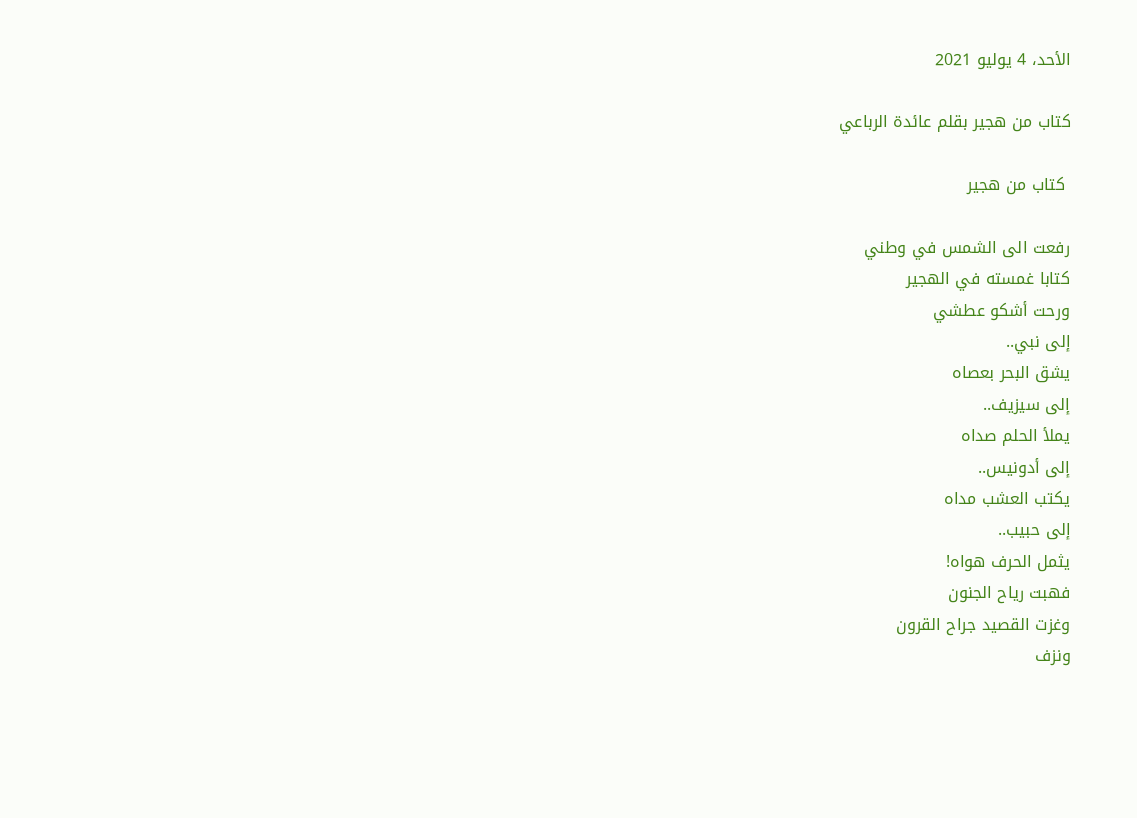الأحد، 4 يوليو 2021

كتاب من هجير بقلم عائدة الرباعي

 كتاب من هجير

رفعت الى الشمس في وطني
كتابا غمسته في الهجير
ورحت أشكو عطشي
إلى نبي..
يشق البحر بعصاه
إلى سيزيف..
يملأ الحلم صداه
إلى أدونيس..
يكتب العشب مداه
إلى حبيب..
يثمل الحرف هواه!
فهبت رياح الجنون
وغزت القصيد جراح القرون
ونزف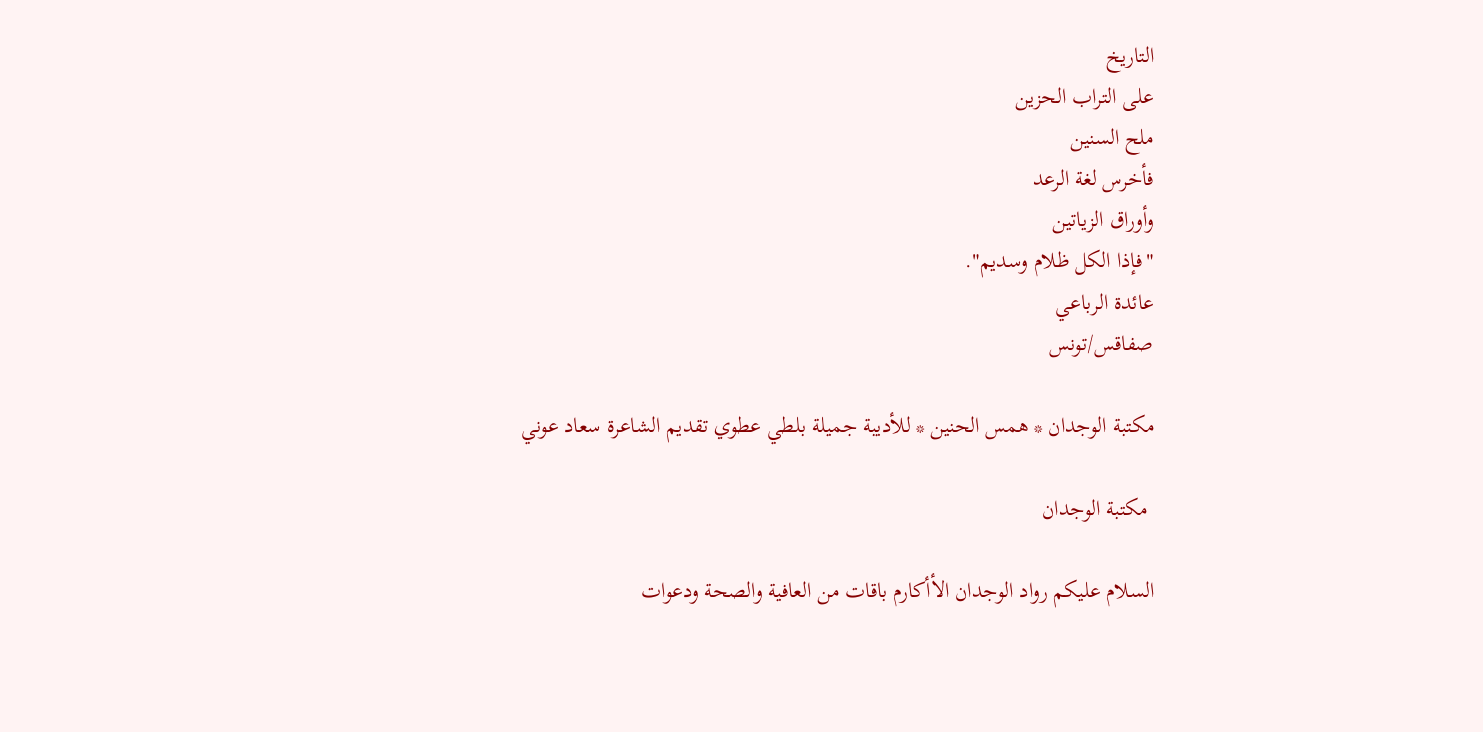التاريخ
على التراب الحزين
ملح السنين
فأخرس لغة الرعد
وأوراق الزياتين
"فإذا الكل ظلام وسديم".
عائدة الرباعي
صفاقس/تونس

مكتبة الوجدان * همس الحنين * للأديبة جميلة بلطي عطوي تقديم الشاعرة سعاد عوني

 مكتبة الوجدان

السلام عليكم رواد الوجدان الأأكارم باقات من العافية والصحة ودعوات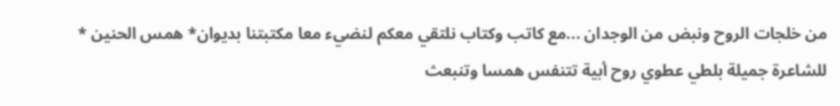من خلجات الروح ونبض من الوجدان ...مع كاتب وكتاب نلتقي معكم لنضيء معا مكتبتنا بديوان* همس الحنين * للشاعرة جميلة بلطي عطوي روح أبية تتنفس همسا وتنبعث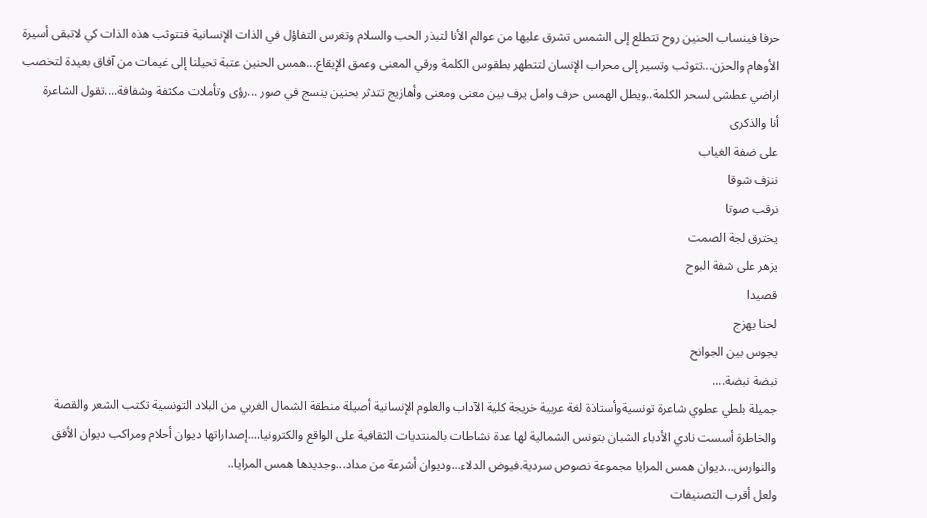حرفا فينساب الحنين روح تتطلع إلى الشمس تشرق عليها من عوالم الأنا لتبذر الحب والسلام وتغرس التفاؤل في الذات الإنسانية فتتوثب هذه الذات كي لاتبقى أسيرة الأوهام والحزن...تتوثب وتسير إلى محراب الإنسان لتتطهر بطقوس الكلمة ورقي المعنى وعمق الإيقاع...همس الحنين عتبة تحيلنا إلى غيمات من آفاق بعيدة لتخصب اراضي عطشى لسحر الكلمة..ويطل الهمس حرف وامل يرف بين معنى ومعنى وأهازيج تتدثر بحنين ينسج في صور ...رؤى وتأملات مكثفة وشفافة....تقول الشاعرة
أنا والذكرى
على ضفة الغياب
ننزف شوقا
نرقب صوتا
يخترق لجة الصمت
يزهر على شفة البوح
قصيدا
لحنا يهزج
يجوس بين الجوانح
نبضة نبضة....
جميلة بلطي عطوي شاعرة تونسيةوأستاذة لغة عربية خريجة كلية الآداب والعلوم الإنسانية أصيلة منطقة الشمال الغربي من البلاد التونسية تكتب الشعر والقصة والخاطرة أسست نادي الأدباء الشبان بتونس الشمالية لها عدة نشاطات بالمنتديات الثقافية على الواقع والكترونيا....إصداراتها ديوان أحلام ومراكب ديوان الأفق والنوارس...ديوان همس المرايا مجموعة نصوص سردية.فيوض الدلاء...وديوان أشرعة من مداد...وجديدها همس المرايا..
ولعل أقرب التصنيفات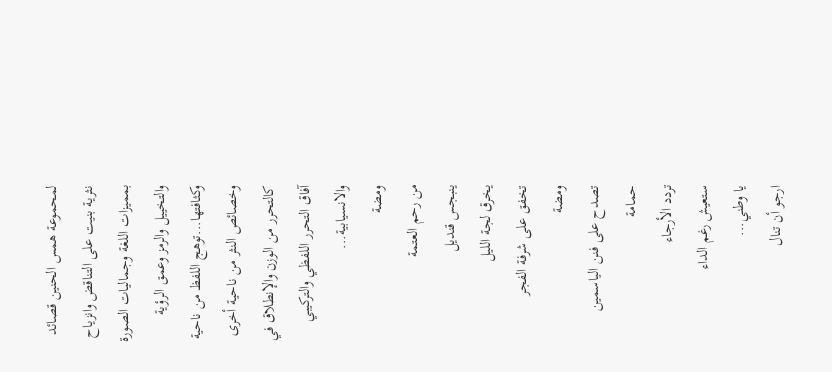لمحموعة همس الحنين قصائد نثرية بنيت على التناقض وانزياح بمميزات اللغة وجماليات الصورة والتخييل والرمز وعمق الرؤية وكثافتها...توهج اللفظ من ناحية وخصائص النثر من ناحية أخرى كالتحرر من الوزن والإنطلاق في آفاق التحرر اللفظي والتركيبي والانسيابية...
ومضة
من رحم العتمة
ينبجس قنديل
يخرق لجة الليل
تخفق على شرفة الفجر
ومضة
تصدح على فنن الياسمين
حمامة
تردد الأرجاء
ستعيش رغم الداء
يا وطني...
ارجو أن تنال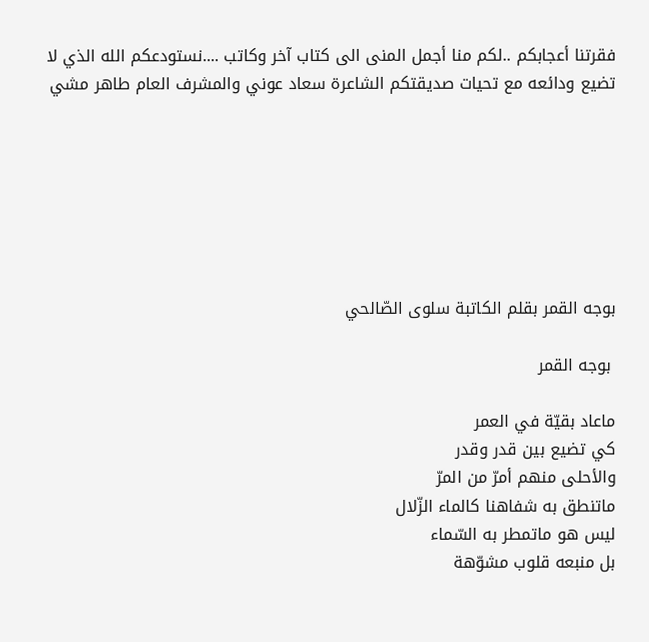فقرتنا أعجابكم ..لكم منا أجمل المنى الى كتاب آخر وكاتب ....نستودعكم الله الذي لا تضيع ودائعه مع تحيات صديقتكم الشاعرة سعاد عوني والمشرف العام طاهر مشي







بوجه القمر بقلم الكاتبة سلوى الصّالحي

 بوجه القمر

ماعاد بقيّة في العمر
كي تضيع بين قدر وقدر
والأحلى منهم أمرّ من المرّ
ماتنطق به شفاهنا كالماء الزّلال
ليس هو ماتمطر به السّماء
بل منبعه قلوب مشوّهة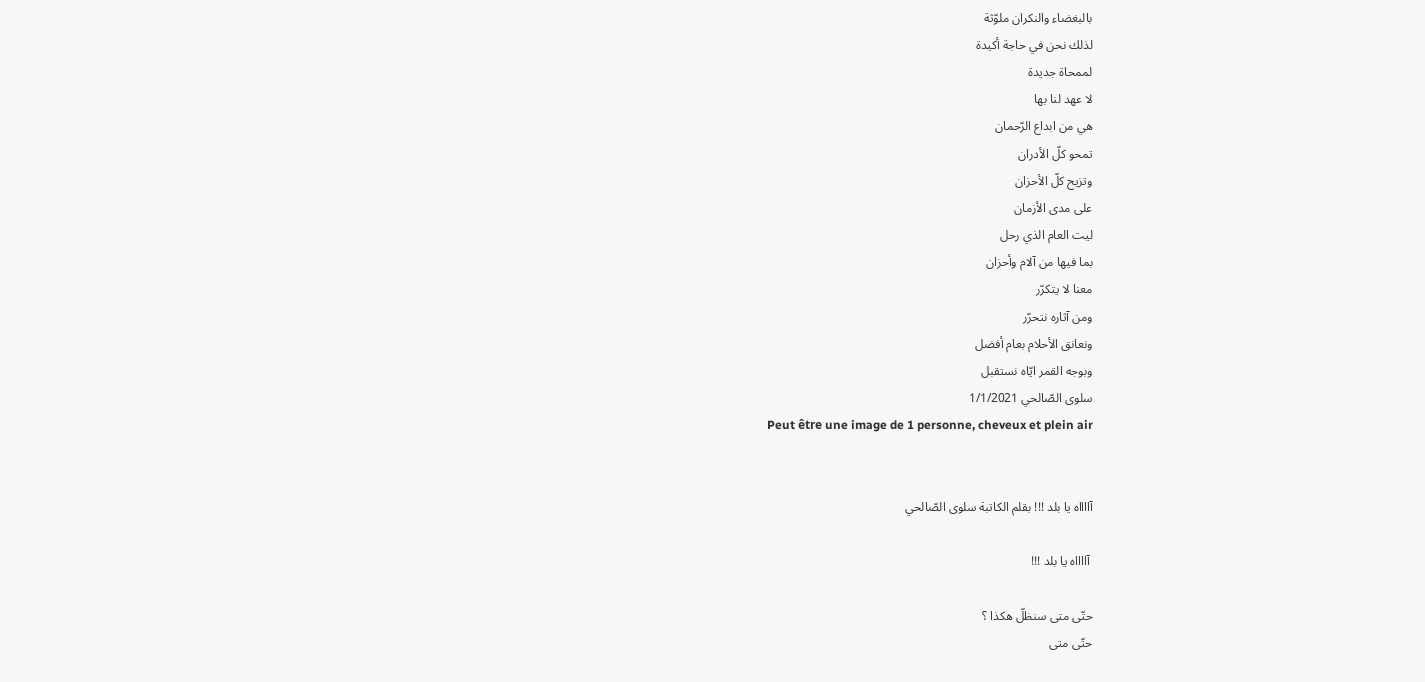بالبغضاء والنكران ملوّثة
لذلك نحن في حاجة أكيدة
لممحاة جديدة
لا عهد لنا بها
هي من ابداع الرّحمان
تمحو كلّ الأدران
وتزيح كلّ الأحزان
على مدى الأزمان
ليت العام الذي رحل
بما فيها من آلام وأحزان
معنا لا يتكرّر
ومن آثاره نتحرّر
ونعانق الأحلام بعام أفضل
وبوجه القمر ايّاه نستقبل
سلوى الصّالحي 1/1/2021
Peut être une image de 1 personne, cheveux et plein air


آااااه يا بلد !!! بقلم الكاتبة سلوى الصّالحي

 آااااه يا بلد !!!

حتّى متى سنظلّ هكذا ؟
حتّى متى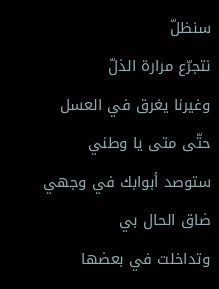سنظلّ
نتجرّع مرارة الذلّ
وغيرنا يغرق في العسل
حتّى متى يا وطني
ستوصد أبوابك في وجهي
ضاق الحال بي
وتداخلت في بعضها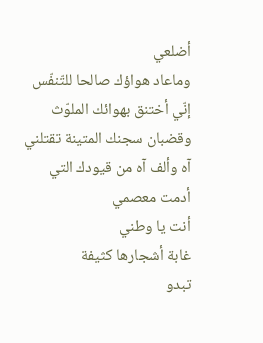أضلعي
وماعاد هواؤك صالحا للتّنفّس
إنّي أختنق بهوائك الملوّث
وقضبان سجنك المتينة تقتلني
آه وألف آه من قيودك التي
أدمت معصمي
أنت يا وطني
غابة أشجارها كثيفة
تبدو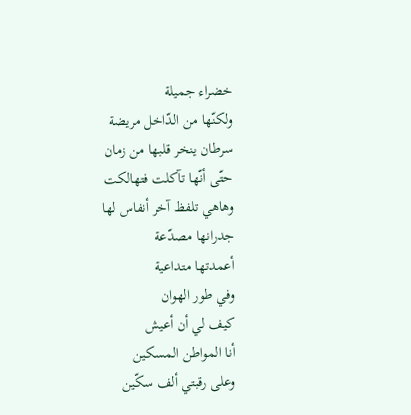خضراء جميلة
ولكنّها من الدّاخل مريضة
سرطان ينخر قلبها من زمان
حتّى أنّها تآكلت فتهالكت
وهاهي تلفظ آخر أنفاس لها
جدرانها مصدّعة
أعمدتها متداعية
وفي طور الهوان
كيف لي أن أعيش
أنا المواطن المسكين
وعلى رقبتي ألف سكّين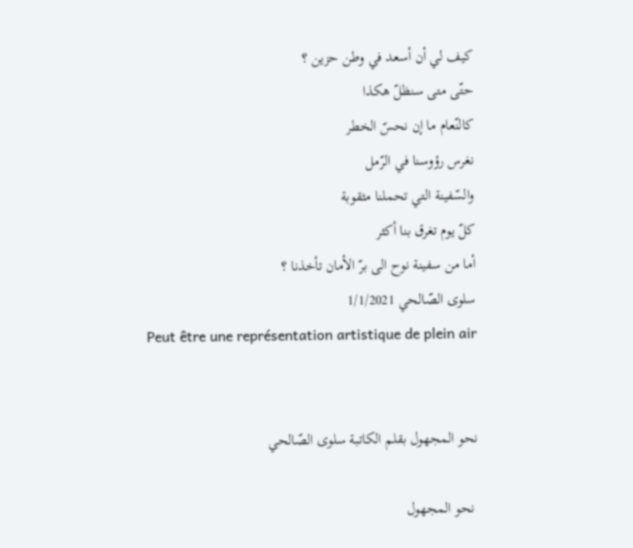كيف لي أن أسعد في وطن حزين ؟
حتّى متى سنظلّ هكذا
كالنّعام ما إن نحسّ الخطر
نغرس رؤوسنا في الرّمل
والسّفينة التي تحملنا مثقوبة
كلّ يوم تغرق بنا أكثر
أما من سفينة نوح الى برّ الأمان تأخذنا ؟
سلوى الصّالحي 1/1/2021
Peut être une représentation artistique de plein air


نحو المجهول بقلم الكاتبة سلوى الصّالحي

 نحو المجهول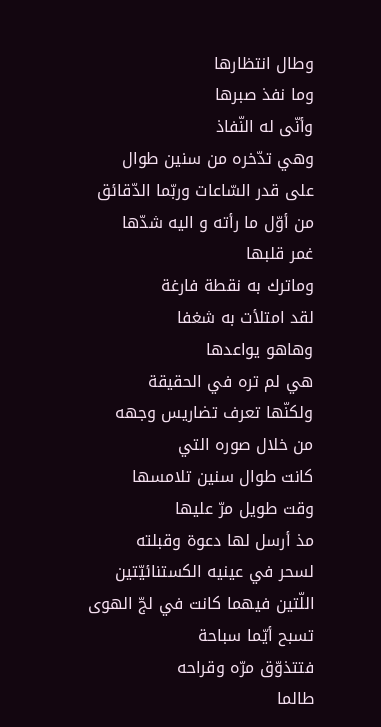وطال انتظارها
وما نفذ صبرها
وأنّى له النّفاذ
وهي تدّخره من سنين طوال
على قدر السّاعات وربّما الدّقائق
من أوّل ما رأته و اليه شدّها
غمر قلبها
وماترك به نقطة فارغة
لقد امتلأت به شغفا
وهاهو يواعدها
هي لم تره في الحقيقة
ولكنّها تعرف تضاريس وجهه
من خلال صوره التي
كانت طوال سنين تلامسها
وقت طويل مرّ عليها
مذ أرسل لها دعوة وقبلته
لسحر في عينيه الكستنائيّتين
اللّتين فيهما كانت في لجّ الهوى
تسبح أيّما سباحة
فتتذوّق مرّه وقراحه
طالما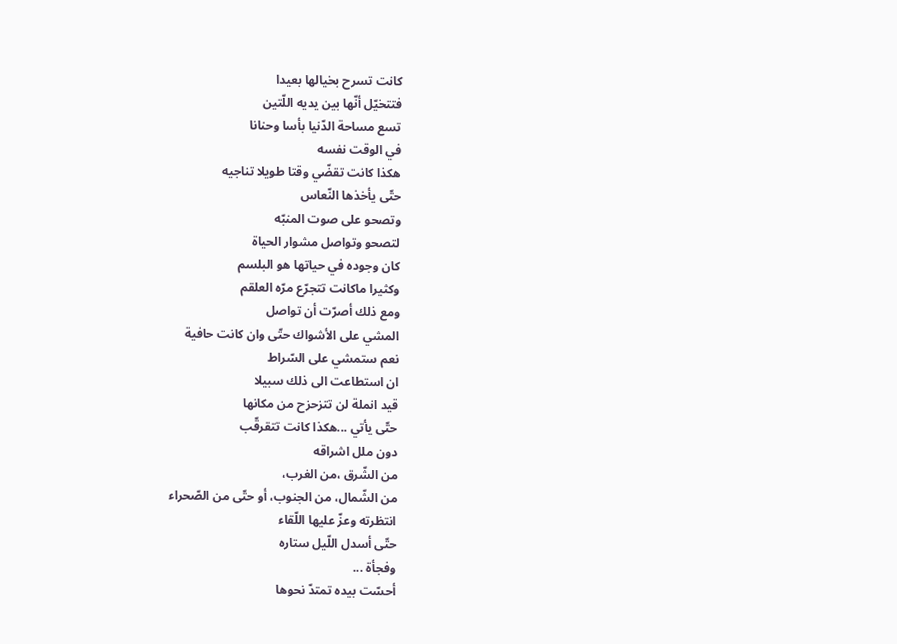كانت تسرح بخيالها بعيدا
فتتخيّل أنّها بين يديه اللّتين
تسع مساحة الدّنيا بأسا وحنانا
في الوقت نفسه
هكذا كانت تقضّي وقتا طويلا تناجيه
حتّى يأخذها النّعاس
وتصحو على صوت المنبّه
لتصحو وتواصل مشوار الحياة
كان وجوده في حياتها هو البلسم
وكثيرا ماكانت تتجرّع مرّه العلقم
ومع ذلك أصرّت أن تواصل
المشي على الأشواك حتّى وان كانت حافية
نعم ستمشي على السّراط
ان استطاعت الى ذلك سبيلا
قيد انملة لن تتزحزح من مكانها
حتّى يأتي ...هكذا كانت تتقرقّب
دون ملل اشراقه
من الشّرق ،من الغرب،
من الشّمال، من الجنوب، أو حتّى من الصّحراء
انتظرته وعزّ عليها اللّقاء
حتّى أسدل اللّيل ستاره
وفجأة ...
أحسّت بيده تمتدّ نحوها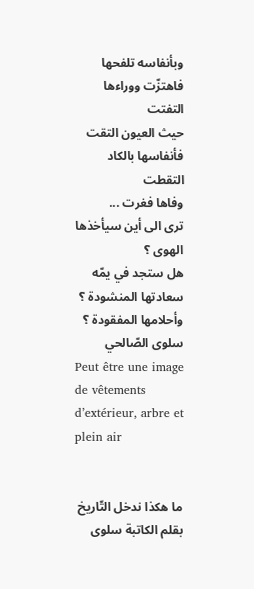وبأنفاسه تلفحها
فاهتزّت ووراءها التفتت
حيث العيون التقت
فأنفاسها بالكاد التقطت
وفاها فغرت ...
ترى الى أين سيأخذها الهوى ؟
هل ستجد في يمّه سعادتها المنشودة ؟
وأحلامها المفقودة ؟
سلوى الصّالحي
Peut être une image de vêtements d’extérieur, arbre et plein air


ما هكذا ندخل التّاريخ بقلم الكاتبة سلوى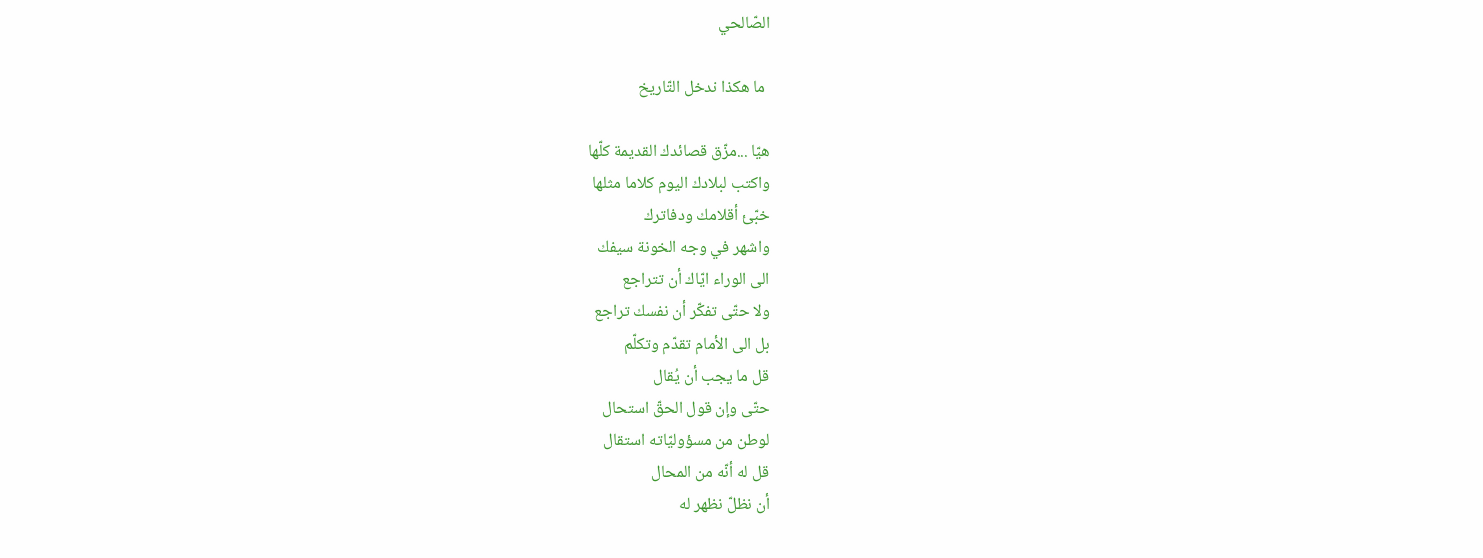الصّالحي

 ما هكذا ندخل التّاريخ

هيّا ...مزّق قصائدك القديمة كلّها
واكتب لبلادك اليوم كلاما مثلها
خبّئ أقلامك ودفاترك
واشهر في وجه الخونة سيفك
الى الوراء ايّاك أن تتراجع
ولا حتّى تفكّر أن نفسك تراجع
بل الى الأمام تقدّم وتكلّم
قل ما يجب أن يُقال
حتّى وإن قول الحقّ استحال
لوطن من مسؤوليّاته استقال
قل له أنّه من المحال
أن نظلّ نظهر له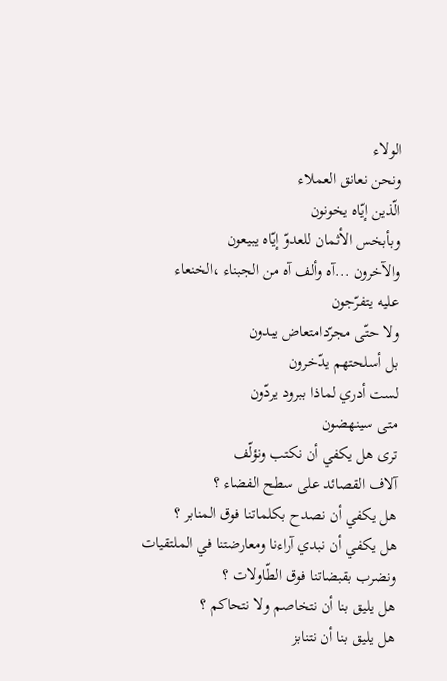الولاء
ونحن نعانق العملاء
الّذين إيّاه يخونون
وبأبخس الأثمان للعدوّ إيّاه يبيعون
والآخرون ...آه وألف آه من الجبناء ،الخنعاء
عليه يتفرّجون
ولا حتّى مجرّدامتعاض يبدون
بل أسلحتهم يدّخرون
لست أدري لماذا ببرود يردّون
متى سينهضون
ترى هل يكفي أن نكتب ونؤلّف
آلاف القصائد على سطح الفضاء ؟
هل يكفي أن نصدح بكلماتنا فوق المنابر ؟
هل يكفي أن نبدي آراءنا ومعارضتنا في الملتقيات
ونضرب بقبضاتنا فوق الطّاولات ؟
هل يليق بنا أن نتخاصم ولا نتحاكم ؟
هل يليق بنا أن نتنابز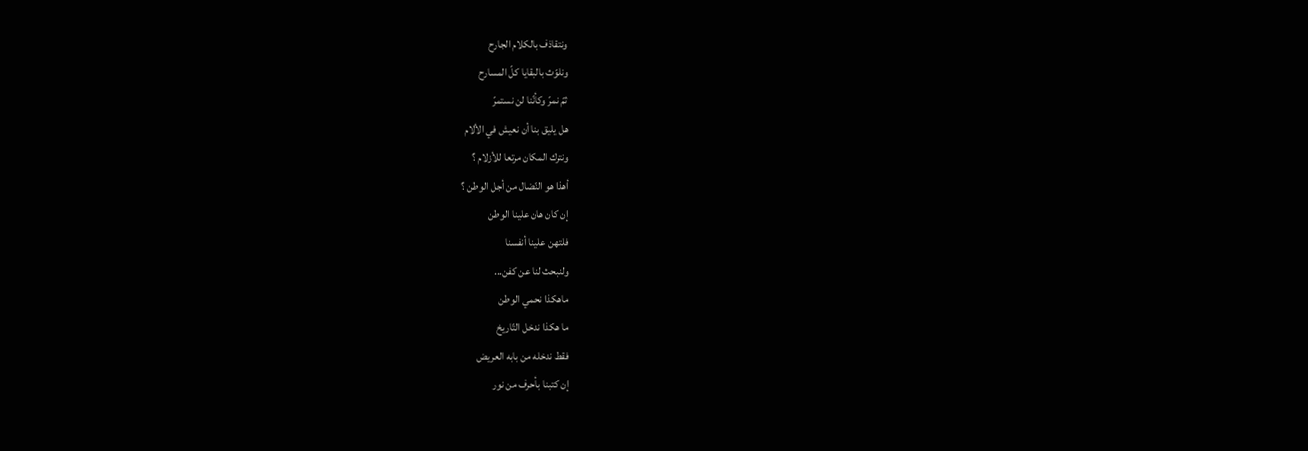ونتقاذف بالكلام الجارح
ونلوّث بالبقايا كلّ المسارح
ثمّ نمرّ وكأنّنا لن نستمرّ
هل يليق بنا أن نعيش في الألام
ونترك المكان مرتعا للأزلام ؟
أهذا هو النّضال من أجل الوطن ؟
إن كان هان علينا الوطن
فلتهن علينا أنفسنا
ولنبحث لنا عن كفن...
ماهكذا نحمي الوطن
ما هكذا ندخل التّاريخ
فقط ندخله من بابه العريض
إن كتبنا بأحرف من نور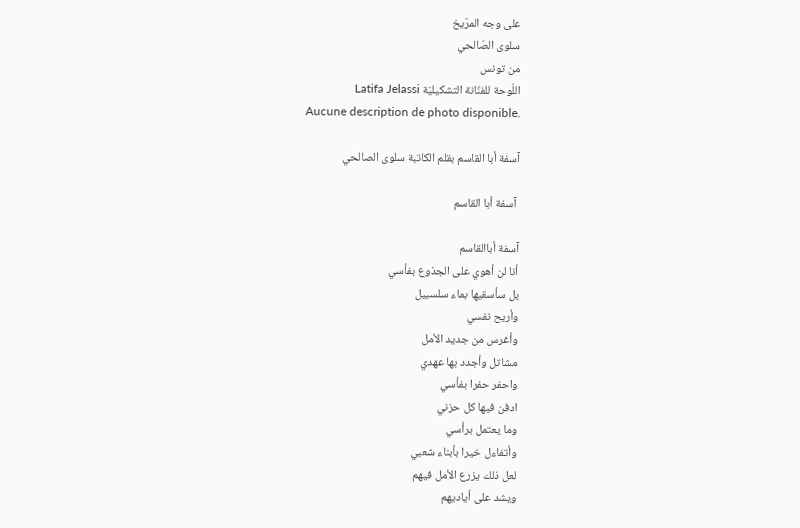على وجه المرّيخ
سلوى الصّالحي
من تونس
اللّوحة للفنّانة التشكيليّة Latifa Jelassi
Aucune description de photo disponible.

آسفة أبا القاسم بقلم الكاتبة سلوى الصالحي

 آسفة أبا القاسم

آسفة أباالقاسم
أنا لن أهوي على الجذوع بفأسي
بل سأسقيها بماء سلسبيل
وأريح نفسي
وأغرس من جديد الأمل
مشاتل وأجدد بها عهدي
واحفر حفرا بفأسي
ادفن فيها كل حزني
وما يعتمل برأسي
وأتفاءل خيرا بأبناء شعبي
لعل ذلك يزرع الأمل فيهم
ويشد على أياديهم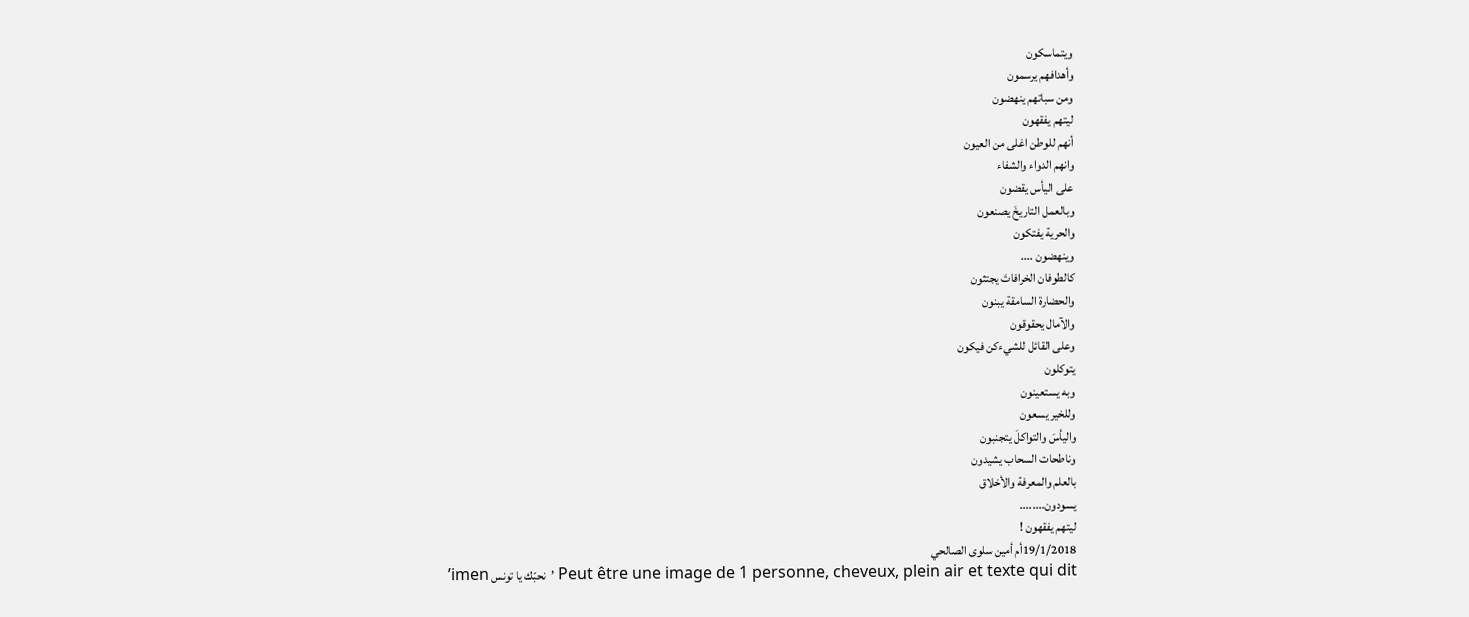ويتماسكون
وأهدافهم يرسمون
ومن سباتهم ينهضون
ليتهم يفقهون
أنهم للوطن اغلى من العيون
وانهم الدواء والشفاء
على اليأس يقضون
وبالعمل التاريخَ يصنعون
والحرية يفتكون
وينهضون ....
كالطوفان الخرافاتَ يجتثون
والحضارة السامقة يبنون
والآمال يحقوقون
وعلى القائل للشيءكن فيكون
يتوكلون
وبه يستعينون
وللخير يسعون
واليأسَ والتواكلَ يتجنبون
وناطحات السحاب يشيدون
بالعلم والمعرفة والأخلاق
يسودون........
ليتهم يفقهون !
19/1/2018أم أمين سلوى الصالحي
Peut être une image de 1 personne, cheveux, plein air et texte qui dit ’نحبّك يا تونس imen’